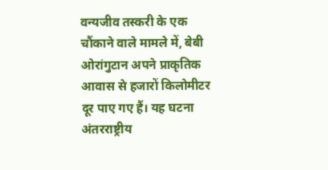वन्यजीव तस्करी के एक चौंकाने वाले मामले में, बेबी ओरांगुटान अपने प्राकृतिक आवास से हजारों किलोमीटर दूर पाए गए हैं। यह घटना अंतरराष्ट्रीय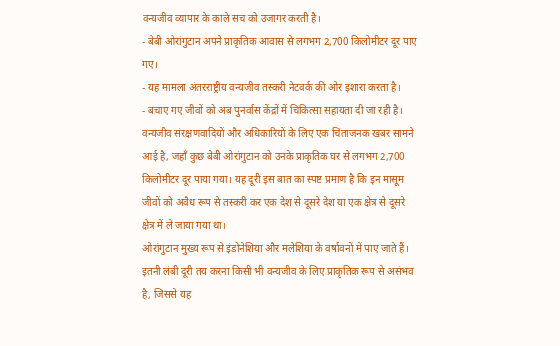वन्यजीव व्यापार के काले सच को उजागर करती है।
- बेबी ओरांगुटान अपने प्राकृतिक आवास से लगभग 2,700 किलोमीटर दूर पाए गए।
- यह मामला अंतरराष्ट्रीय वन्यजीव तस्करी नेटवर्क की ओर इशारा करता है।
- बचाए गए जीवों को अब पुनर्वास केंद्रों में चिकित्सा सहायता दी जा रही है।
वन्यजीव संरक्षणवादियों और अधिकारियों के लिए एक चिंताजनक खबर सामने आई है, जहाँ कुछ बेबी ओरांगुटान को उनके प्राकृतिक घर से लगभग 2,700 किलोमीटर दूर पाया गया। यह दूरी इस बात का स्पष्ट प्रमाण है कि इन मासूम जीवों को अवैध रूप से तस्करी कर एक देश से दूसरे देश या एक क्षेत्र से दूसरे क्षेत्र में ले जाया गया था।
ओरांगुटान मुख्य रूप से इंडोनेशिया और मलेशिया के वर्षावनों में पाए जाते हैं। इतनी लंबी दूरी तय करना किसी भी वन्यजीव के लिए प्राकृतिक रूप से असंभव है, जिससे यह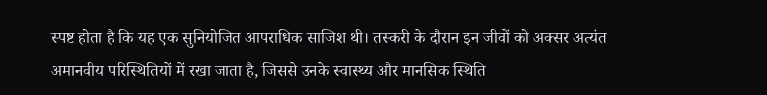स्पष्ट होता है कि यह एक सुनियोजित आपराधिक साजिश थी। तस्करी के दौरान इन जीवों को अक्सर अत्यंत अमानवीय परिस्थितियों में रखा जाता है, जिससे उनके स्वास्थ्य और मानसिक स्थिति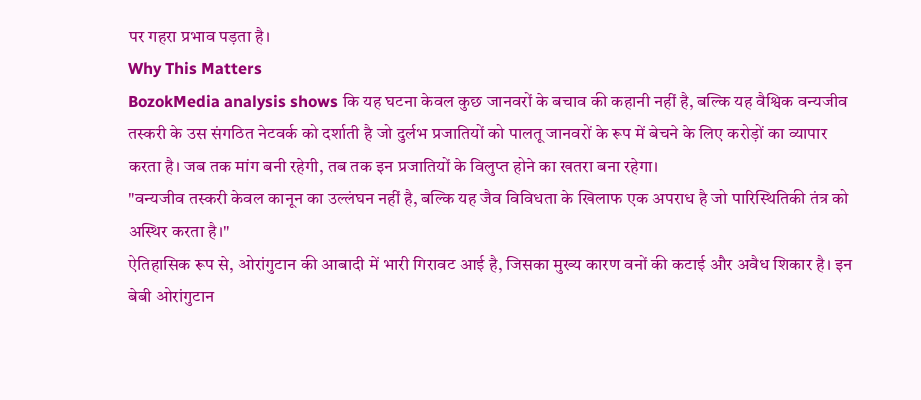पर गहरा प्रभाव पड़ता है।
Why This Matters
BozokMedia analysis shows कि यह घटना केवल कुछ जानवरों के बचाव की कहानी नहीं है, बल्कि यह वैश्विक वन्यजीव तस्करी के उस संगठित नेटवर्क को दर्शाती है जो दुर्लभ प्रजातियों को पालतू जानवरों के रूप में बेचने के लिए करोड़ों का व्यापार करता है। जब तक मांग बनी रहेगी, तब तक इन प्रजातियों के विलुप्त होने का खतरा बना रहेगा।
"वन्यजीव तस्करी केवल कानून का उल्लंघन नहीं है, बल्कि यह जैव विविधता के खिलाफ एक अपराध है जो पारिस्थितिकी तंत्र को अस्थिर करता है।"
ऐतिहासिक रूप से, ओरांगुटान की आबादी में भारी गिरावट आई है, जिसका मुख्य कारण वनों की कटाई और अवैध शिकार है। इन बेबी ओरांगुटान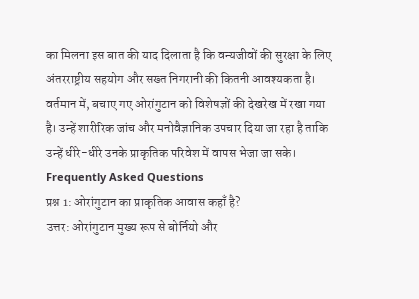का मिलना इस बात की याद दिलाता है कि वन्यजीवों की सुरक्षा के लिए अंतरराष्ट्रीय सहयोग और सख्त निगरानी की कितनी आवश्यकता है।
वर्तमान में, बचाए गए ओरांगुटान को विशेषज्ञों की देखरेख में रखा गया है। उन्हें शारीरिक जांच और मनोवैज्ञानिक उपचार दिया जा रहा है ताकि उन्हें धीरे-धीरे उनके प्राकृतिक परिवेश में वापस भेजा जा सके।
Frequently Asked Questions
प्रश्न 1: ओरांगुटान का प्राकृतिक आवास कहाँ है?
उत्तर: ओरांगुटान मुख्य रूप से बोर्नियो और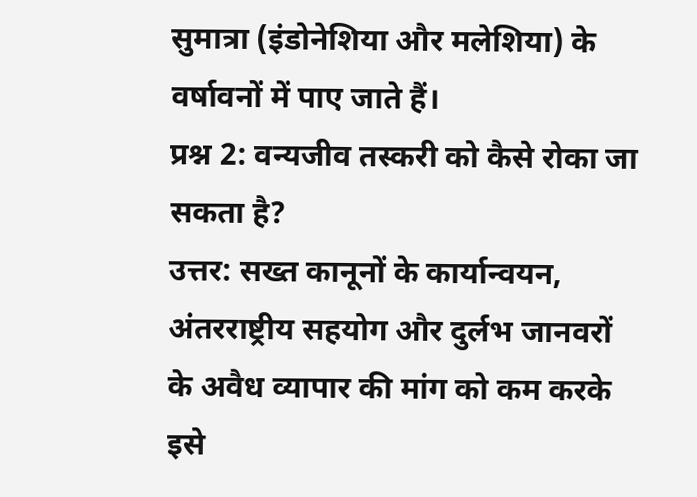सुमात्रा (इंडोनेशिया और मलेशिया) के वर्षावनों में पाए जाते हैं।
प्रश्न 2: वन्यजीव तस्करी को कैसे रोका जा सकता है?
उत्तर: सख्त कानूनों के कार्यान्वयन, अंतरराष्ट्रीय सहयोग और दुर्लभ जानवरों के अवैध व्यापार की मांग को कम करके इसे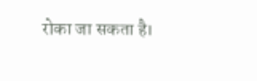रोका जा सकता है।